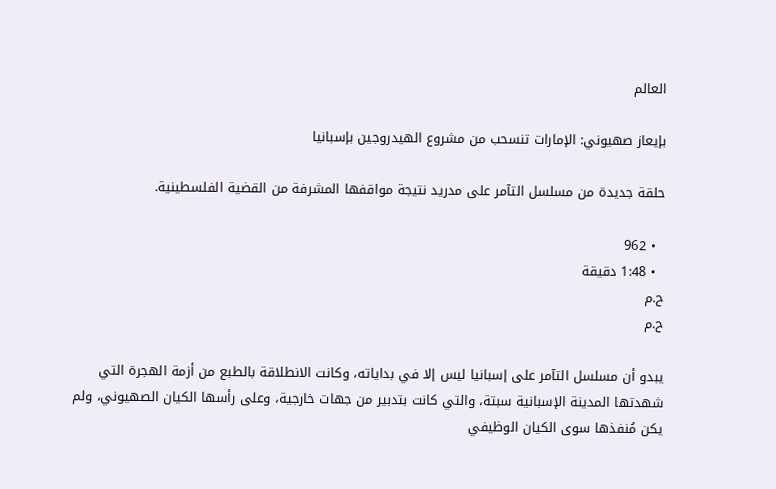العالم

بإيعاز صهيوني: الإمارات تنسحب من مشروع الهيدروجين بإسبانيا

حلقة جديدة من مسلسل التآمر على مدريد نتيجة مواقفها المشرفة من القضية الفلسطينية.

  • 962
  • 1:48 دقيقة
ح.م
ح.م

يبدو أن مسلسل التآمر على إسبانيا ليس إلا في بداياته، وكانت الانطلاقة بالطبع من أزمة الهجرة التي شهدتها المدينة الإسبانية سبتة، والتي كانت بتدبير من جهات خارجية، وعلى رأسها الكيان الصهيوني، ولم يكن مُنفذها سوى الكيان الوظيفي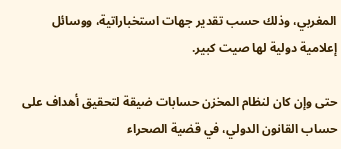المغربي، وذلك حسب تقدير جهات استخباراتية، ووسائل إعلامية دولية لها صيت كبير.

حتى وإن كان لنظام المخزن حسابات ضيقة لتحقيق أهداف على حساب القانون الدولي، في قضية الصحراء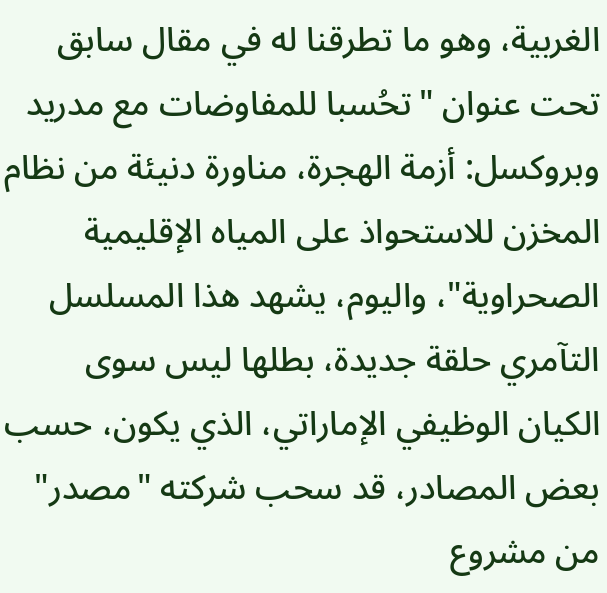الغربية، وهو ما تطرقنا له في مقال سابق تحت عنوان "تحُسبا للمفاوضات مع مدريد وبروكسل: أزمة الهجرة، مناورة دنيئة من نظام المخزن للاستحواذ على المياه الإقليمية الصحراوية"، واليوم، يشهد هذا المسلسل التآمري حلقة جديدة، بطلها ليس سوى الكيان الوظيفي الإماراتي، الذي يكون، حسب بعض المصادر، قد سحب شركته "مصدر" من مشروع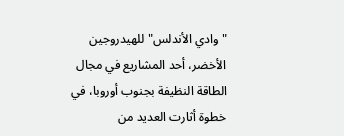"وادي الأندلس" للهيدروجين الأخضر، أحد المشاريع في مجال الطاقة النظيفة بجنوب أوروبا، في خطوة أثارت العديد من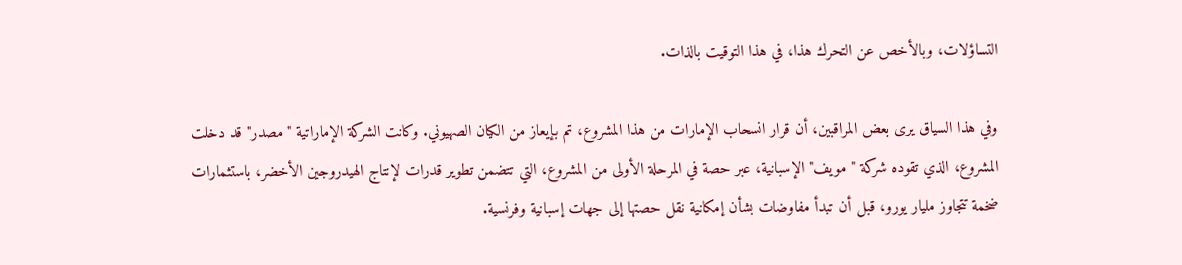التساؤلات، وبالأخص عن التحرك هذا، في هذا التوقيت بالذات.

وفي هذا السياق يرى بعض المراقبين، أن قرار انسحاب الإمارات من هذا المشروع، تم بإيعاز من الكيان الصهيوني. وكانت الشركة الإماراتية "مصدر" قد دخلت المشروع، الذي تقوده شركة "مويف" الإسبانية، عبر حصة في المرحلة الأولى من المشروع، التي تتضمن تطوير قدرات لإنتاج الهيدروجين الأخضر، باستثمارات ضخمة تتجاوز مليار يورو، قبل أن تبدأ مفاوضات بشأن إمكانية نقل حصتها إلى جهات إسبانية وفرنسية.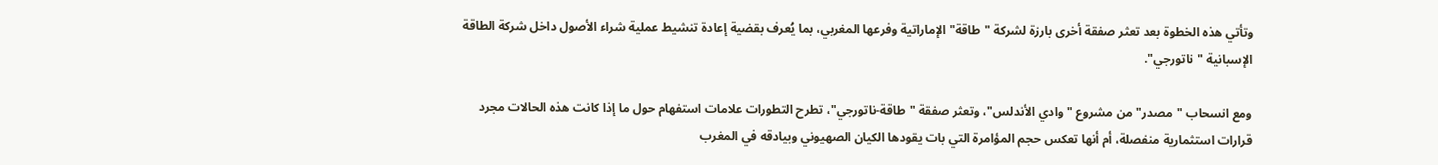وتأتي هذه الخطوة بعد تعثر صفقة أخرى بارزة لشركة "طاقة" الإماراتية وفرعها المغربي، بما يُعرف بقضية إعادة تنشيط عملية شراء الأصول داخل شركة الطاقة الإسبانية "ناتورجي".

ومع انسحاب "مصدر" من مشروع "وادي الأندلس"، وتعثر صفقة "طاقة-ناتورجي"، تطرح التطورات علامات استفهام حول ما إذا كانت هذه الحالات مجرد قرارات استثمارية منفصلة، أم أنها تعكس حجم المؤامرة التي بات يقودها الكيان الصهيوني وبيادقه في المغرب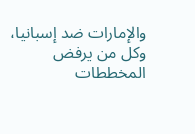والإمارات ضد إسبانيا، وكل من يرفض المخططات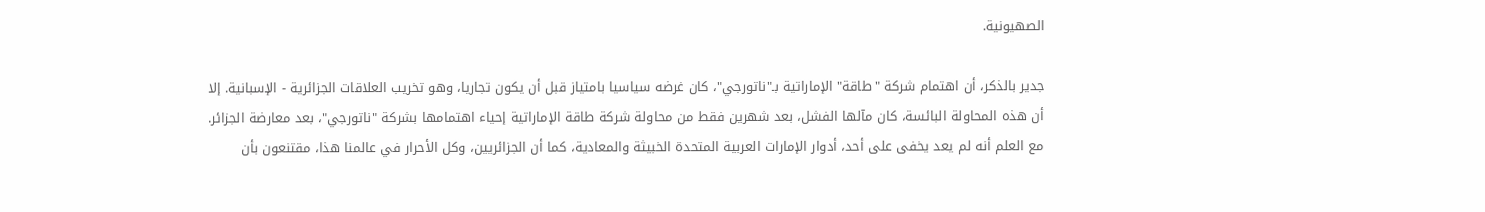الصهيونية.

جدير بالذكر، أن اهتمام شركة "طاقة" الإماراتية بـ"ناتورجي"، كان غرضه سياسيا بامتياز قبل أن يكون تجاريا، وهو تخريب العلاقات الجزائرية - الإسبانية. إلا أن هذه المحاولة البائسة، كان مآلها الفشل، بعد شهرين فقط من محاولة شركة طاقة الإماراتية إحياء اهتمامها بشركة "ناتورجي"، بعد معارضة الجزائر. مع العلم أنه لم يعد يخفى على أحد، أدوار الإمارات العربية المتحدة الخبيثة والمعادية، كما أن الجزائريين، وكل الأحرار في عالمنا هذا، مقتنعون بأن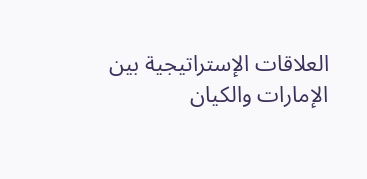العلاقات الإستراتيجية بين الإمارات والكيان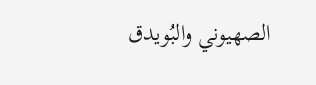الصهيوني والبُويدق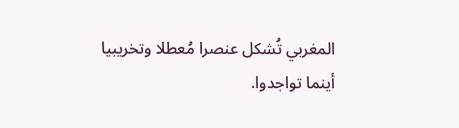المغربي تُشكل عنصرا مُعطلا وتخريبيا أينما تواجدوا.